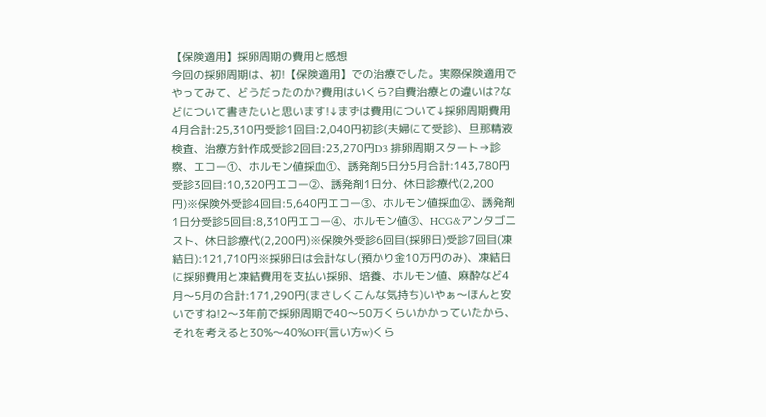【保険適用】採卵周期の費用と感想
今回の採卵周期は、初!【保険適用】での治療でした。実際保険適用でやってみて、どうだったのか?費用はいくら?自費治療との違いは?などについて書きたいと思います!↓まずは費用について↓採卵周期費用4月合計:25,310円受診1回目:2,040円初診(夫婦にて受診)、旦那精液検査、治療方針作成受診2回目:23,270円D3 排卵周期スタート→診察、エコー①、ホルモン値採血①、誘発剤5日分5月合計:143,780円受診3回目:10,320円エコー②、誘発剤1日分、休日診療代(2,200円)※保険外受診4回目:5,640円エコー③、ホルモン値採血②、誘発剤1日分受診5回目:8,310円エコー④、ホルモン値③、HCG&アンタゴニスト、休日診療代(2,200円)※保険外受診6回目(採卵日)受診7回目(凍結日):121,710円※採卵日は会計なし(預かり金10万円のみ)、凍結日に採卵費用と凍結費用を支払い採卵、培養、ホルモン値、麻酔など4月〜5月の合計:171,290円(まさしくこんな気持ち)いやぁ〜ほんと安いですね!2〜3年前で採卵周期で40〜50万くらいかかっていたから、それを考えると30%〜40%OFF(言い方w)くら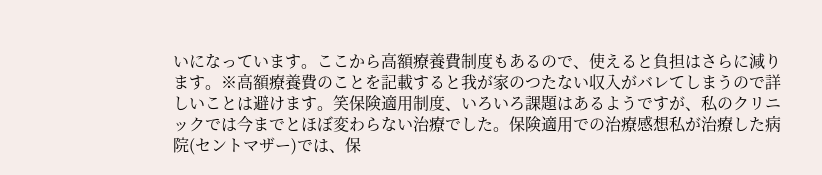いになっています。ここから高額療養費制度もあるので、使えると負担はさらに減ります。※高額療養費のことを記載すると我が家のつたない収入がバレてしまうので詳しいことは避けます。笑保険適用制度、いろいろ課題はあるようですが、私のクリニックでは今までとほぼ変わらない治療でした。保険適用での治療感想私が治療した病院(セントマザー)では、保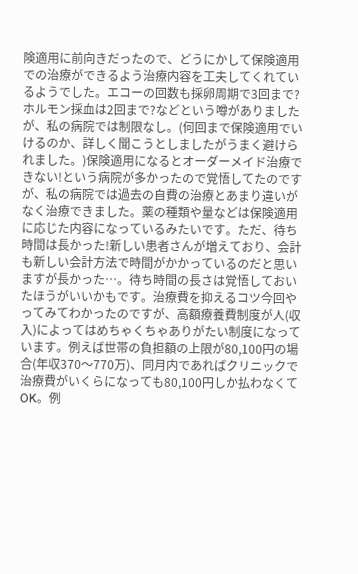険適用に前向きだったので、どうにかして保険適用での治療ができるよう治療内容を工夫してくれているようでした。エコーの回数も採卵周期で3回まで?ホルモン採血は2回まで?などという噂がありましたが、私の病院では制限なし。(何回まで保険適用でいけるのか、詳しく聞こうとしましたがうまく避けられました。)保険適用になるとオーダーメイド治療できない!という病院が多かったので覚悟してたのですが、私の病院では過去の自費の治療とあまり違いがなく治療できました。薬の種類や量などは保険適用に応じた内容になっているみたいです。ただ、待ち時間は長かった!新しい患者さんが増えており、会計も新しい会計方法で時間がかかっているのだと思いますが長かった…。待ち時間の長さは覚悟しておいたほうがいいかもです。治療費を抑えるコツ今回やってみてわかったのですが、高額療養費制度が人(収入)によってはめちゃくちゃありがたい制度になっています。例えば世帯の負担額の上限が80,100円の場合(年収370〜770万)、同月内であればクリニックで治療費がいくらになっても80,100円しか払わなくてOK。例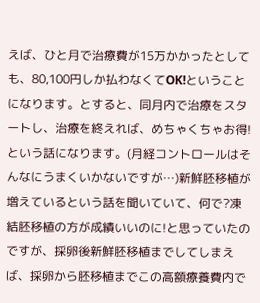えば、ひと月で治療費が15万かかったとしても、80,100円しか払わなくてOK!ということになります。とすると、同月内で治療をスタートし、治療を終えれば、めちゃくちゃお得!という話になります。(月経コントロールはそんなにうまくいかないですが…)新鮮胚移植が増えているという話を聞いていて、何で?凍結胚移植の方が成績いいのに!と思っていたのですが、採卵後新鮮胚移植までしてしまえば、採卵から胚移植までこの高額療養費内で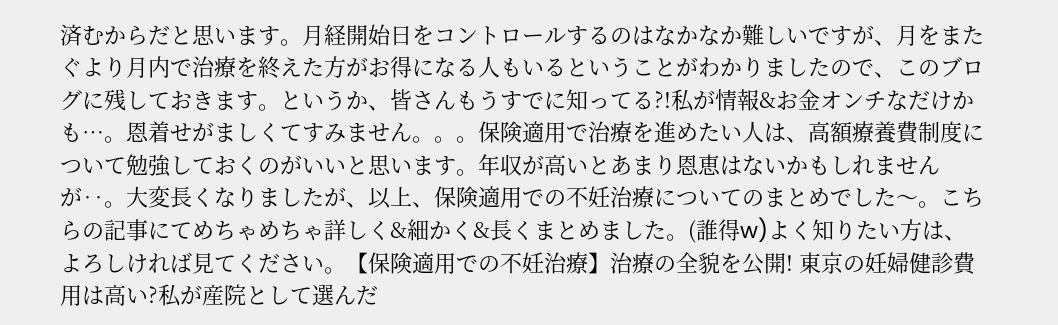済むからだと思います。月経開始日をコントロールするのはなかなか難しいですが、月をまたぐより月内で治療を終えた方がお得になる人もいるということがわかりましたので、このブログに残しておきます。というか、皆さんもうすでに知ってる?!私が情報&お金オンチなだけかも…。恩着せがましくてすみません。。。保険適用で治療を進めたい人は、高額療養費制度について勉強しておくのがいいと思います。年収が高いとあまり恩恵はないかもしれませんが‥。大変長くなりましたが、以上、保険適用での不妊治療についてのまとめでした〜。こちらの記事にてめちゃめちゃ詳しく&細かく&長くまとめました。(誰得w)よく知りたい方は、よろしければ見てください。【保険適用での不妊治療】治療の全貌を公開! 東京の妊婦健診費用は高い?私が産院として選んだ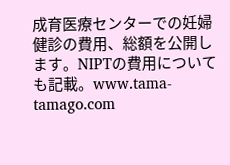成育医療センターでの妊婦健診の費用、総額を公開します。NIPTの費用についても記載。www.tama-tamago.com